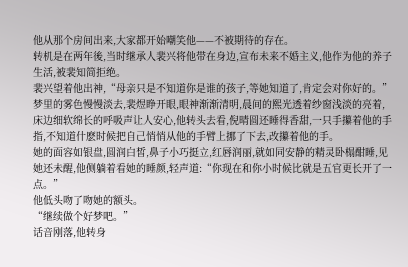他从那个房间出来,大家都开始嘲笑他——不被期待的存在。
转机是在两年後,当时继承人裴兴将他带在身边,宣布未来不婚主义,他作为他的养子生活,被裴知简拒绝。
裴兴望着他出神,“母亲只是不知道你是谁的孩子,等她知道了,肯定会对你好的。”
梦里的雾色慢慢淡去,裴煜睁开眼,眼神渐渐清明,晨间的熙光透着纱窗浅淡的亮着,床边细软绵长的呼吸声让人安心,他转头去看,倪晴圆还睡得香甜,一只手攥着他的手指,不知道什麽时候把自己悄悄从他的手臂上挪了下去,改攥着他的手。
她的面容如银盘,圆润白皙,鼻子小巧挺立,红唇润丽,就如同安静的精灵卧榻酣睡,见她还未醒,他侧躺着看她的睡颜,轻声道:“你现在和你小时候比就是五官更长开了一点。”
他低头吻了吻她的额头。
“继续做个好梦吧。”
话音刚落,他转身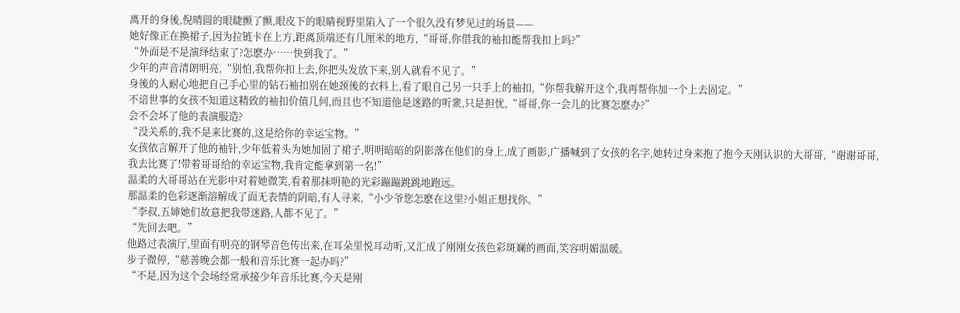离开的身後,倪晴圆的眼睫颤了颤,眼皮下的眼睛视野里陷入了一个很久没有梦见过的场景——
她好像正在换裙子,因为拉链卡在上方,距离顶端还有几厘米的地方,“哥哥,你借我的袖扣能帮我扣上吗?”
“外面是不是演绎结束了?怎麽办……快到我了。”
少年的声音清朗明亮,“别怕,我帮你扣上去,你把头发放下来,别人就看不见了。”
身後的人耐心地把自己手心里的钻石袖扣别在她颈後的衣料上,看了眼自己另一只手上的袖扣,“你帮我解开这个,我再帮你加一个上去固定。”
不谙世事的女孩不知道这精致的袖扣价值几何,而且也不知道他是迷路的听衆,只是担忧,“哥哥,你一会儿的比赛怎麽办?”
会不会坏了他的表演服造?
“没关系的,我不是来比赛的,这是给你的幸运宝物。”
女孩依言解开了他的袖针,少年低着头为她加固了裙子,明明暗暗的阴影落在他们的身上,成了画影,广播喊到了女孩的名字,她转过身来抱了抱今天刚认识的大哥哥,“谢谢哥哥,我去比赛了!带着哥哥给的幸运宝物,我肯定能拿到第一名!”
温柔的大哥哥站在光影中对着她微笑,看着那抹明艳的光彩蹦蹦跳跳地跑远。
那温柔的色彩逐渐溶解成了面无表情的阴暗,有人寻来,“小少爷您怎麽在这里?小姐正想找你。”
“李叔,五婶她们故意把我带迷路,人都不见了。”
“先回去吧。”
他路过表演厅,里面有明亮的钢琴音色传出来,在耳朵里悦耳动听,又汇成了刚刚女孩色彩斑斓的画面,笑容明媚温暖。
步子微停,“慈善晚会都一般和音乐比赛一起办吗?”
“不是,因为这个会场经常承接少年音乐比赛,今天是刚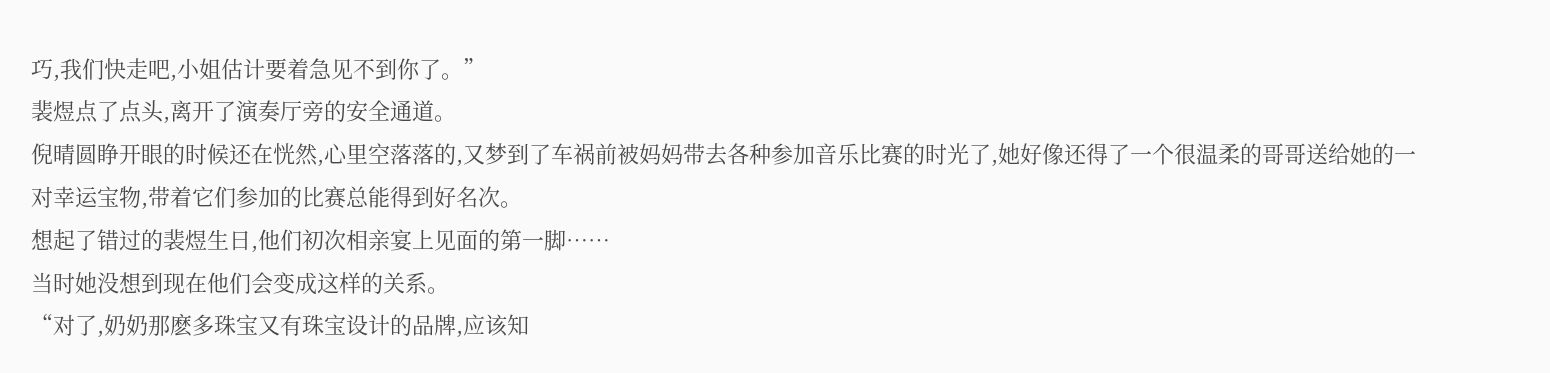巧,我们快走吧,小姐估计要着急见不到你了。”
裴煜点了点头,离开了演奏厅旁的安全通道。
倪晴圆睁开眼的时候还在恍然,心里空落落的,又梦到了车祸前被妈妈带去各种参加音乐比赛的时光了,她好像还得了一个很温柔的哥哥送给她的一对幸运宝物,带着它们参加的比赛总能得到好名次。
想起了错过的裴煜生日,他们初次相亲宴上见面的第一脚……
当时她没想到现在他们会变成这样的关系。
“对了,奶奶那麽多珠宝又有珠宝设计的品牌,应该知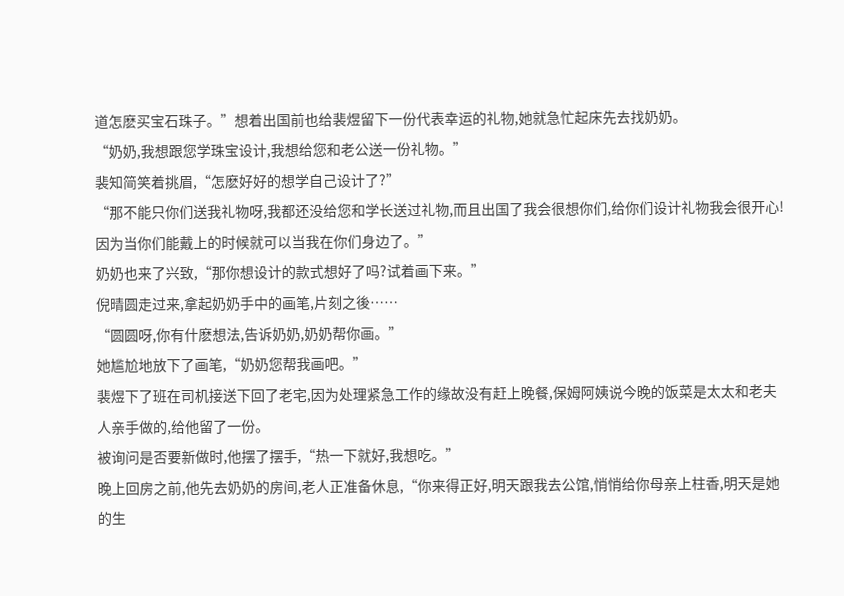道怎麽买宝石珠子。”想着出国前也给裴煜留下一份代表幸运的礼物,她就急忙起床先去找奶奶。
“奶奶,我想跟您学珠宝设计,我想给您和老公送一份礼物。”
裴知简笑着挑眉,“怎麽好好的想学自己设计了?”
“那不能只你们送我礼物呀,我都还没给您和学长送过礼物,而且出国了我会很想你们,给你们设计礼物我会很开心!因为当你们能戴上的时候就可以当我在你们身边了。”
奶奶也来了兴致,“那你想设计的款式想好了吗?试着画下来。”
倪晴圆走过来,拿起奶奶手中的画笔,片刻之後……
“圆圆呀,你有什麽想法,告诉奶奶,奶奶帮你画。”
她尴尬地放下了画笔,“奶奶您帮我画吧。”
裴煜下了班在司机接送下回了老宅,因为处理紧急工作的缘故没有赶上晚餐,保姆阿姨说今晚的饭菜是太太和老夫人亲手做的,给他留了一份。
被询问是否要新做时,他摆了摆手,“热一下就好,我想吃。”
晚上回房之前,他先去奶奶的房间,老人正准备休息,“你来得正好,明天跟我去公馆,悄悄给你母亲上柱香,明天是她的生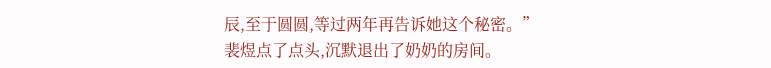辰,至于圆圆,等过两年再告诉她这个秘密。”
裴煜点了点头,沉默退出了奶奶的房间。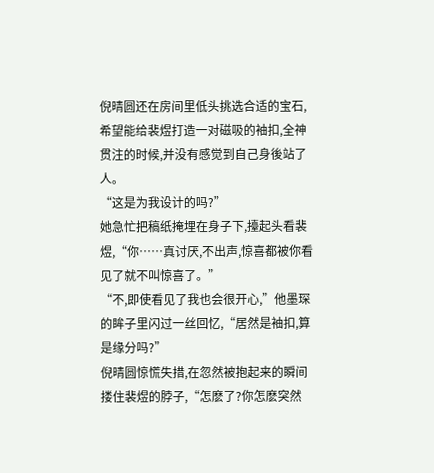倪晴圆还在房间里低头挑选合适的宝石,希望能给裴煜打造一对磁吸的袖扣,全神贯注的时候,并没有感觉到自己身後站了人。
“这是为我设计的吗?”
她急忙把稿纸掩埋在身子下,擡起头看裴煜,“你……真讨厌,不出声,惊喜都被你看见了就不叫惊喜了。”
“不,即使看见了我也会很开心,”他墨琛的眸子里闪过一丝回忆,“居然是袖扣,算是缘分吗?”
倪晴圆惊慌失措,在忽然被抱起来的瞬间搂住裴煜的脖子,“怎麽了?你怎麽突然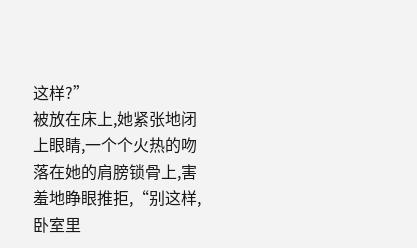这样?”
被放在床上,她紧张地闭上眼睛,一个个火热的吻落在她的肩膀锁骨上,害羞地睁眼推拒,“别这样,卧室里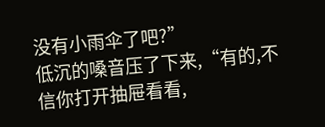没有小雨伞了吧?”
低沉的嗓音压了下来,“有的,不信你打开抽屉看看,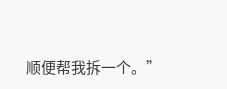顺便帮我拆一个。”